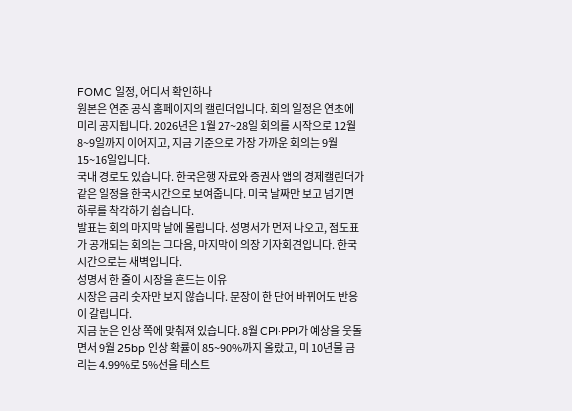FOMC 일정, 어디서 확인하나
원본은 연준 공식 홈페이지의 캘린더입니다. 회의 일정은 연초에 미리 공지됩니다. 2026년은 1월 27~28일 회의를 시작으로 12월 8~9일까지 이어지고, 지금 기준으로 가장 가까운 회의는 9월 15~16일입니다.
국내 경로도 있습니다. 한국은행 자료와 증권사 앱의 경제캘린더가 같은 일정을 한국시간으로 보여줍니다. 미국 날짜만 보고 넘기면 하루를 착각하기 쉽습니다.
발표는 회의 마지막 날에 몰립니다. 성명서가 먼저 나오고, 점도표가 공개되는 회의는 그다음, 마지막이 의장 기자회견입니다. 한국시간으로는 새벽입니다.
성명서 한 줄이 시장을 흔드는 이유
시장은 금리 숫자만 보지 않습니다. 문장이 한 단어 바뀌어도 반응이 갈립니다.
지금 눈은 인상 쪽에 맞춰져 있습니다. 8월 CPI·PPI가 예상을 웃돌면서 9월 25bp 인상 확률이 85~90%까지 올랐고, 미 10년물 금리는 4.99%로 5%선을 테스트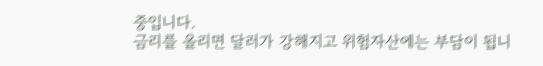중입니다.
금리를 올리면 달러가 강해지고 위험자산에는 부담이 됩니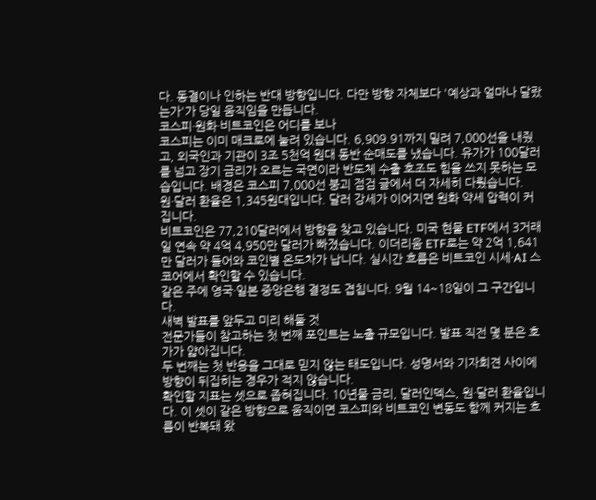다. 동결이나 인하는 반대 방향입니다. 다만 방향 자체보다 '예상과 얼마나 달랐는가'가 당일 움직임을 만듭니다.
코스피·원화·비트코인은 어디를 보나
코스피는 이미 매크로에 눌려 있습니다. 6,909.91까지 밀려 7,000선을 내줬고, 외국인과 기관이 3조 5천억 원대 동반 순매도를 냈습니다. 유가가 100달러를 넘고 장기 금리가 오르는 국면이라 반도체 수출 호조도 힘을 쓰지 못하는 모습입니다. 배경은 코스피 7,000선 붕괴 점검 글에서 더 자세히 다뤘습니다.
원·달러 환율은 1,345원대입니다. 달러 강세가 이어지면 원화 약세 압력이 커집니다.
비트코인은 77,210달러에서 방향을 찾고 있습니다. 미국 현물 ETF에서 3거래일 연속 약 4억 4,950만 달러가 빠졌습니다. 이더리움 ETF로는 약 2억 1,641만 달러가 들어와 코인별 온도차가 납니다. 실시간 흐름은 비트코인 시세·AI 스코어에서 확인할 수 있습니다.
같은 주에 영국·일본 중앙은행 결정도 겹칩니다. 9월 14~18일이 그 구간입니다.
새벽 발표를 앞두고 미리 해둘 것
전문가들이 참고하는 첫 번째 포인트는 노출 규모입니다. 발표 직전 몇 분은 호가가 얇아집니다.
두 번째는 첫 반응을 그대로 믿지 않는 태도입니다. 성명서와 기자회견 사이에 방향이 뒤집히는 경우가 적지 않습니다.
확인할 지표는 셋으로 좁혀집니다. 10년물 금리, 달러인덱스, 원·달러 환율입니다. 이 셋이 같은 방향으로 움직이면 코스피와 비트코인 변동도 함께 커지는 흐름이 반복돼 왔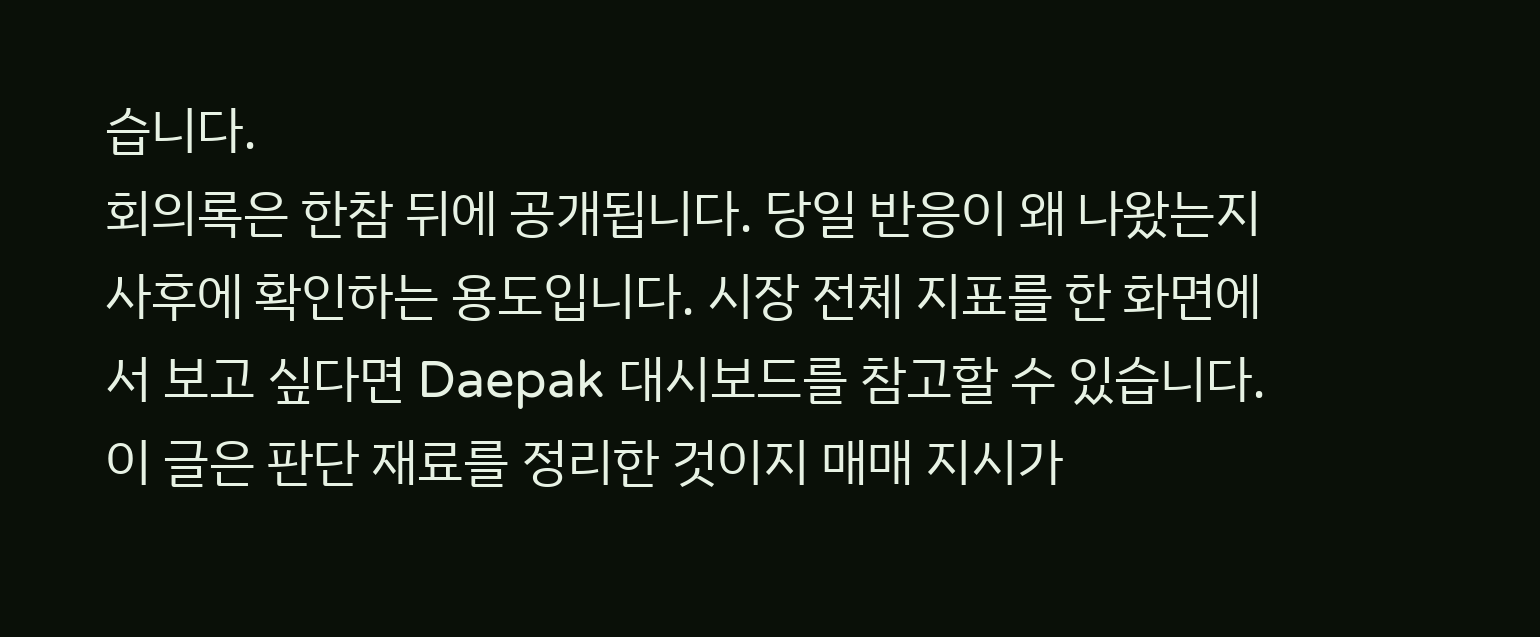습니다.
회의록은 한참 뒤에 공개됩니다. 당일 반응이 왜 나왔는지 사후에 확인하는 용도입니다. 시장 전체 지표를 한 화면에서 보고 싶다면 Daepak 대시보드를 참고할 수 있습니다.
이 글은 판단 재료를 정리한 것이지 매매 지시가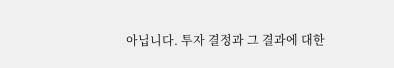아닙니다. 투자 결정과 그 결과에 대한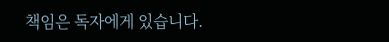책임은 독자에게 있습니다.